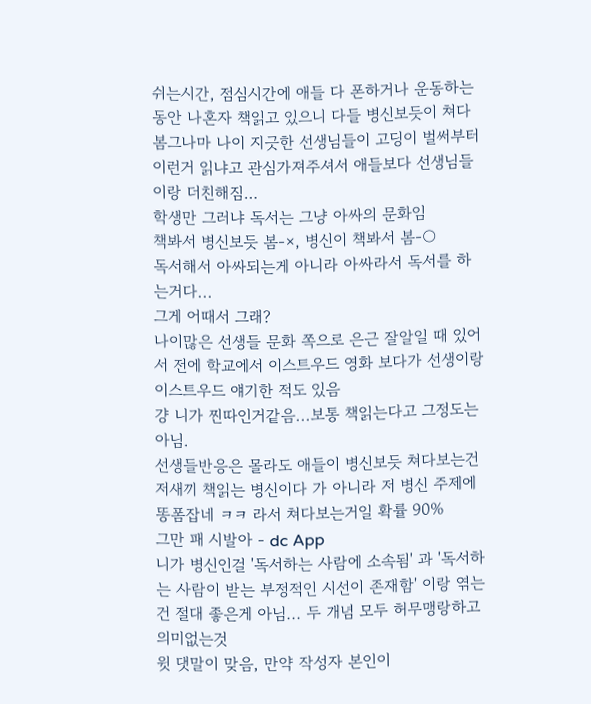쉬는시간, 점심시간에 애들 다 폰하거나 운동하는동안 나혼자 책읽고 있으니 다들 병신보듯이 쳐다봄그나마 나이 지긋한 선생님들이 고딩이 벌써부터 이런거 읽냐고 관심가져주셔서 애들보다 선생님들이랑 더친해짐…
학생만 그러냐 독서는 그냥 아싸의 문화임
책봐서 병신보듯 봄-×, 병신이 책봐서 봄-○
독서해서 아싸되는게 아니라 아싸라서 독서를 하는거다...
그게 어때서 그래?
나이많은 선생들 문화 쪽으로 은근 잘알일 때 있어서 전에 학교에서 이스트우드 영화 보다가 선생이랑 이스트우드 얘기한 적도 있음
걍 니가 찐따인거같음...보통 책읽는다고 그정도는 아님.
선생들반응은 몰라도 애들이 병신보듯 쳐다보는건 저새끼 책읽는 병신이다 가 아니라 저 병신 주제에 똥폼잡네 ㅋㅋ 라서 쳐다보는거일 확률 90%
그만 패 시발아 - dc App
니가 병신인걸 '독서하는 사람에 소속됨' 과 '독서하는 사람이 받는 부정적인 시선이 존재함' 이랑 엮는건 절대 좋은게 아님... 두 개념 모두 허무맹랑하고 의미없는것
윗 댓말이 맞음, 만약 작성자 본인이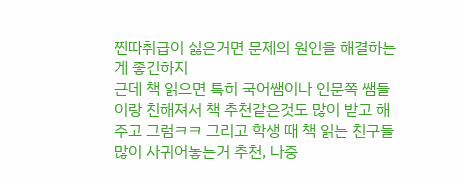찐따취급이 싫은거면 문제의 원인을 해결하는 게 좋긴하지
근데 책 읽으면 특히 국어쌤이나 인문쪽 쌤들이랑 친해져서 책 추천같은것도 많이 받고 해주고 그럼ㅋㅋ 그리고 학생 때 책 읽는 친구들 많이 사귀어놓는거 추천, 나중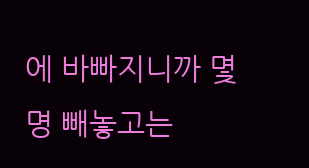에 바빠지니까 몇명 빼놓고는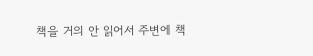책을 거의 안 읽어서 주변에 책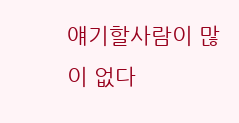얘기할사람이 많이 없다